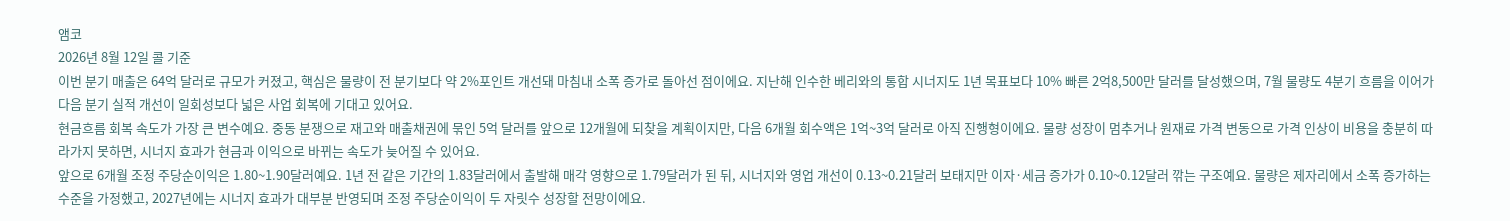앰코
2026년 8월 12일 콜 기준
이번 분기 매출은 64억 달러로 규모가 커졌고, 핵심은 물량이 전 분기보다 약 2%포인트 개선돼 마침내 소폭 증가로 돌아선 점이에요. 지난해 인수한 베리와의 통합 시너지도 1년 목표보다 10% 빠른 2억8,500만 달러를 달성했으며, 7월 물량도 4분기 흐름을 이어가 다음 분기 실적 개선이 일회성보다 넓은 사업 회복에 기대고 있어요.
현금흐름 회복 속도가 가장 큰 변수예요. 중동 분쟁으로 재고와 매출채권에 묶인 5억 달러를 앞으로 12개월에 되찾을 계획이지만, 다음 6개월 회수액은 1억~3억 달러로 아직 진행형이에요. 물량 성장이 멈추거나 원재료 가격 변동으로 가격 인상이 비용을 충분히 따라가지 못하면, 시너지 효과가 현금과 이익으로 바뀌는 속도가 늦어질 수 있어요.
앞으로 6개월 조정 주당순이익은 1.80~1.90달러예요. 1년 전 같은 기간의 1.83달러에서 출발해 매각 영향으로 1.79달러가 된 뒤, 시너지와 영업 개선이 0.13~0.21달러 보태지만 이자·세금 증가가 0.10~0.12달러 깎는 구조예요. 물량은 제자리에서 소폭 증가하는 수준을 가정했고, 2027년에는 시너지 효과가 대부분 반영되며 조정 주당순이익이 두 자릿수 성장할 전망이에요.